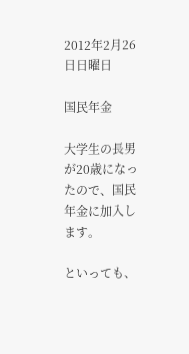2012年2月26日日曜日

国民年金

大学生の長男が20歳になったので、国民年金に加入します。

といっても、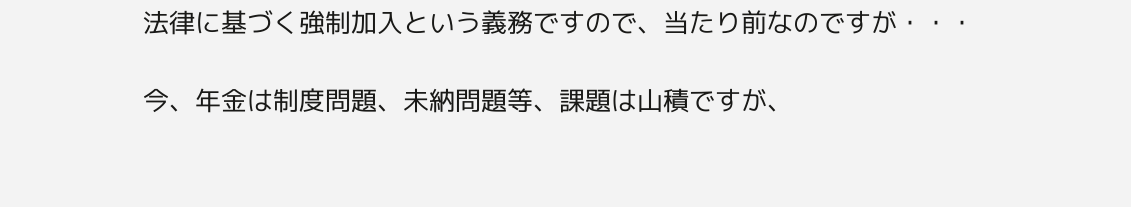法律に基づく強制加入という義務ですので、当たり前なのですが・・・

今、年金は制度問題、未納問題等、課題は山積ですが、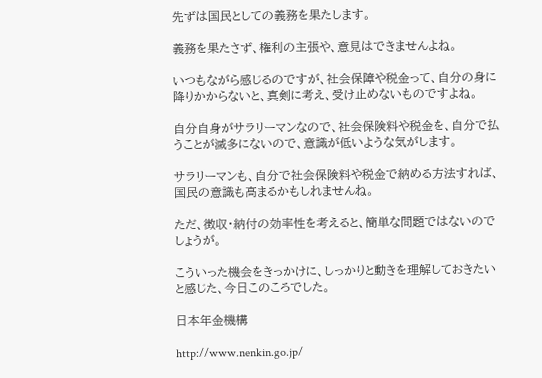先ずは国民としての義務を果たします。

義務を果たさず、権利の主張や、意見はできませんよね。

いつもながら感じるのですが、社会保障や税金って、自分の身に降りかからないと、真剣に考え、受け止めないものですよね。

自分自身がサラリーマンなので、社会保険料や税金を、自分で払うことが滅多にないので、意識が低いような気がします。

サラリーマンも、自分で社会保険料や税金で納める方法すれば、国民の意識も高まるかもしれませんね。

ただ、徴収・納付の効率性を考えると、簡単な問題ではないのでしょうが。

こういった機会をきっかけに、しっかりと動きを理解しておきたいと感じた、今日このころでした。

日本年金機構

http://www.nenkin.go.jp/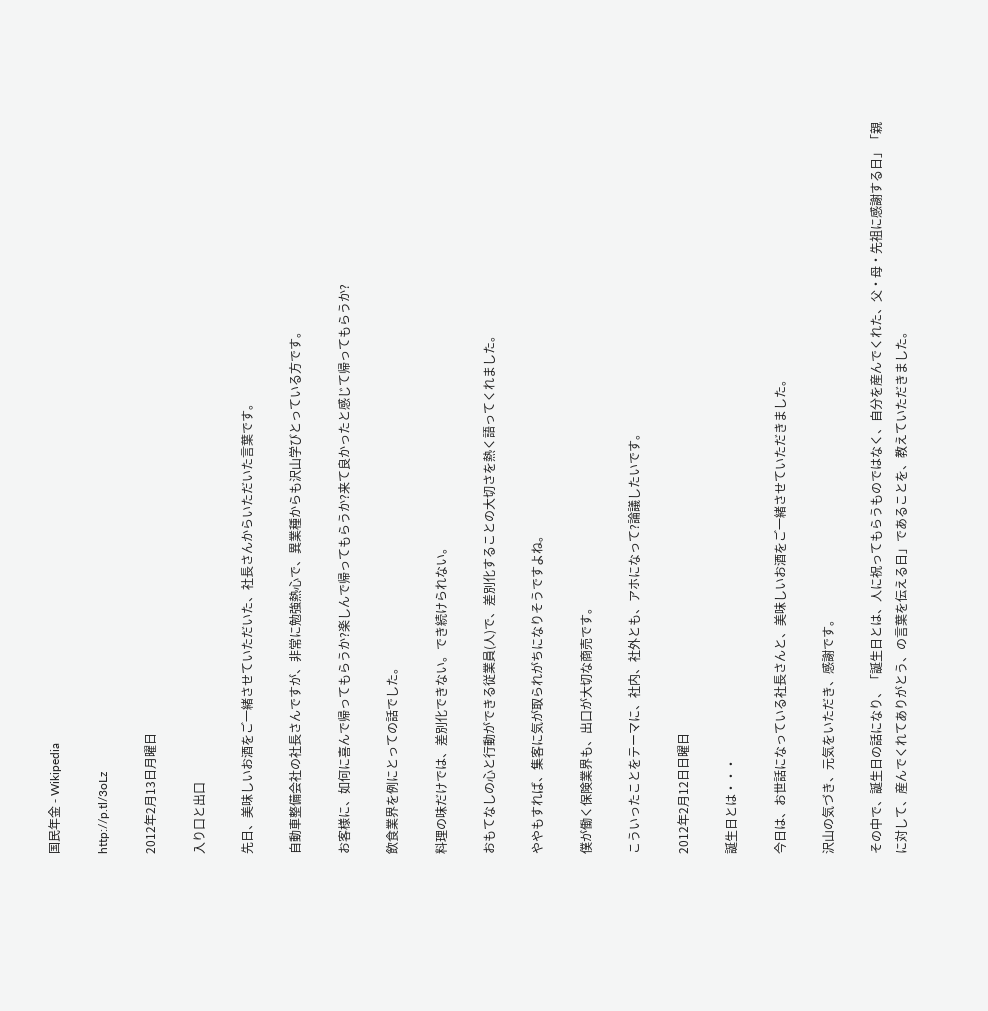国民年金 - Wikipedia

http://p.tl/3oLz

2012年2月13日月曜日

入り口と出口

先日、美味しいお酒をご一緒させていただいた、社長さんからいただいた言葉です。

自動車整備会社の社長さんですが、非常に勉強熱心で、異業種からも沢山学びとっている方です。

お客様に、如何に喜んで帰ってもらうか?楽しんで帰ってもらうか?来て良かったと感じて帰ってもらうか?

飲食業界を例にとっての話でした。

料理の味だけでは、差別化できない。でき続けられない。

おもてなしの心と行動ができる従業員(人)で、差別化することの大切さを熱く語ってくれました。

ややもすれば、集客に気が取られがちになりそうですよね。

僕が働く保険業界も、出口が大切な商売です。

こういったことをテーマに、社内、社外とも、アホになって?論議したいです。

2012年2月12日日曜日

誕生日とは・・・

今日は、お世話になっている社長さんと、美味しいお酒をご一緒させていただきました。

沢山の気づき、元気をいただき、感謝です。

その中で、誕生日の話になり、「誕生日とは、人に祝ってもらうものではなく、自分を産んでくれた、父・母・先祖に感謝する日」「親に対して、産んでくれてありがとう、の言葉を伝える日」であることを、教えていただきました。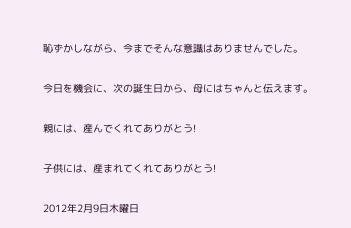恥ずかしながら、今までそんな意識はありませんでした。

今日を機会に、次の誕生日から、母にはちゃんと伝えます。

親には、産んでくれてありがとう!

子供には、産まれてくれてありがとう!

2012年2月9日木曜日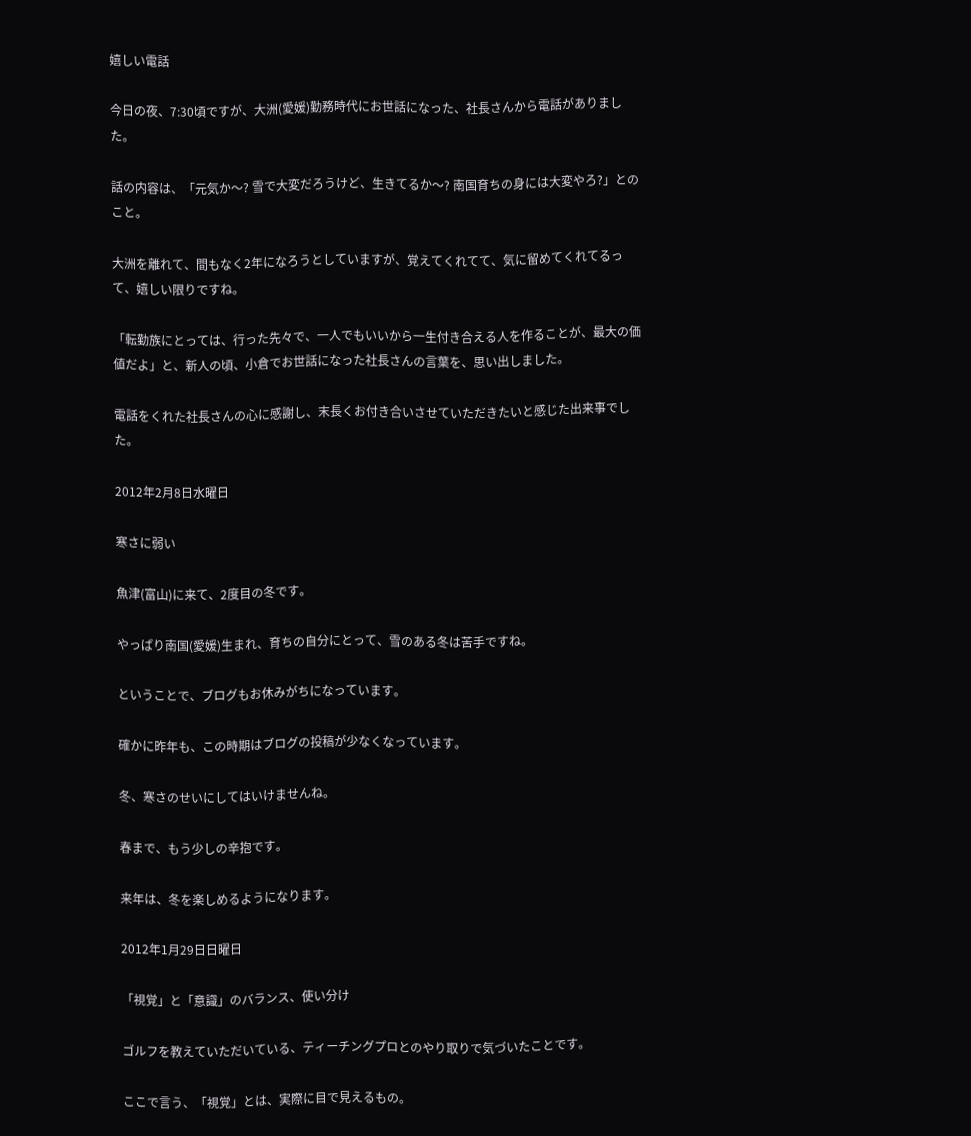嬉しい電話

今日の夜、7:30頃ですが、大洲(愛媛)勤務時代にお世話になった、社長さんから電話がありました。

話の内容は、「元気か〜? 雪で大変だろうけど、生きてるか〜? 南国育ちの身には大変やろ?」とのこと。

大洲を離れて、間もなく2年になろうとしていますが、覚えてくれてて、気に留めてくれてるって、嬉しい限りですね。

「転勤族にとっては、行った先々で、一人でもいいから一生付き合える人を作ることが、最大の価値だよ」と、新人の頃、小倉でお世話になった社長さんの言葉を、思い出しました。

電話をくれた社長さんの心に感謝し、末長くお付き合いさせていただきたいと感じた出来事でした。

2012年2月8日水曜日

寒さに弱い

魚津(富山)に来て、2度目の冬です。

やっぱり南国(愛媛)生まれ、育ちの自分にとって、雪のある冬は苦手ですね。

ということで、ブログもお休みがちになっています。

確かに昨年も、この時期はブログの投稿が少なくなっています。

冬、寒さのせいにしてはいけませんね。

春まで、もう少しの辛抱です。

来年は、冬を楽しめるようになります。

2012年1月29日日曜日

「視覚」と「意識」のバランス、使い分け

ゴルフを教えていただいている、ティーチングプロとのやり取りで気づいたことです。

ここで言う、「視覚」とは、実際に目で見えるもの。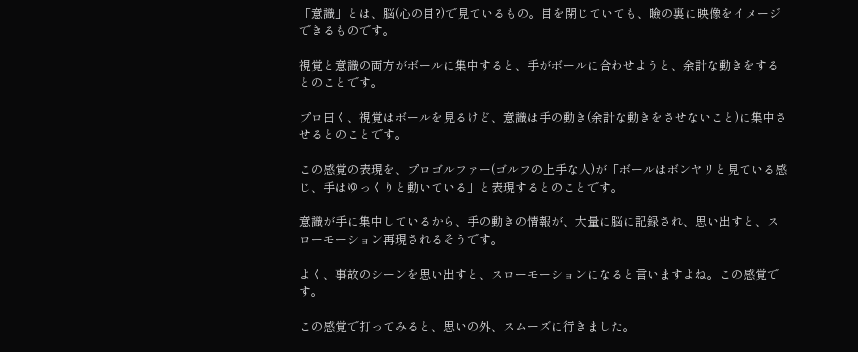「意識」とは、脳(心の目?)で見ているもの。目を閉じていても、瞼の裏に映像をイメージできるものです。

視覚と意識の両方がボールに集中すると、手がボールに合わせようと、余計な動きをするとのことです。

プロ曰く、視覚はボールを見るけど、意識は手の動き(余計な動きをさせないこと)に集中させるとのことです。

この感覚の表現を、プロゴルファー(ゴルフの上手な人)が「ボールはボンヤリと見ている感じ、手はゆっくりと動いている」と表現するとのことです。

意識が手に集中しているから、手の動きの情報が、大量に脳に記録され、思い出すと、スローモーション再現されるそうです。

よく、事故のシーンを思い出すと、スローモーションになると言いますよね。この感覚です。

この感覚で打ってみると、思いの外、スムーズに行きました。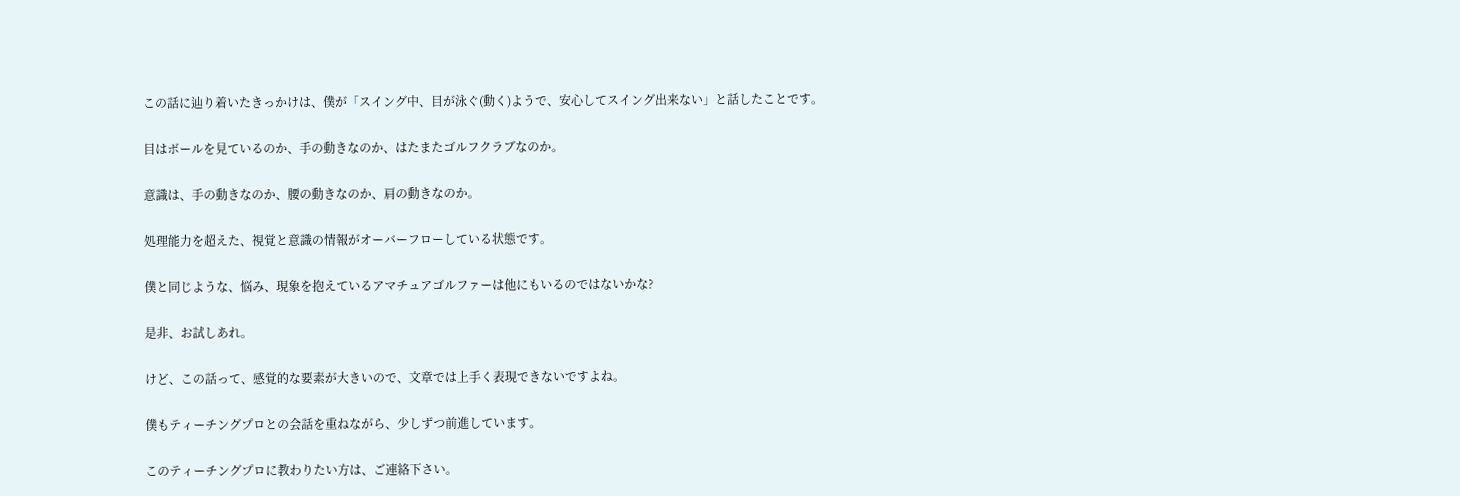この話に辿り着いたきっかけは、僕が「スイング中、目が泳ぐ(動く)ようで、安心してスイング出来ない」と話したことです。

目はボールを見ているのか、手の動きなのか、はたまたゴルフクラブなのか。

意識は、手の動きなのか、腰の動きなのか、肩の動きなのか。

処理能力を超えた、視覚と意識の情報がオーバーフローしている状態です。

僕と同じような、悩み、現象を抱えているアマチュアゴルファーは他にもいるのではないかな?

是非、お試しあれ。

けど、この話って、感覚的な要素が大きいので、文章では上手く表現できないですよね。

僕もティーチングプロとの会話を重ねながら、少しずつ前進しています。

このティーチングプロに教わりたい方は、ご連絡下さい。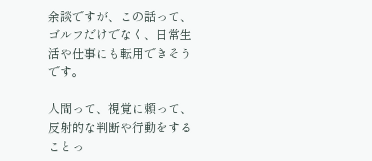余談ですが、この話って、ゴルフだけでなく、日常生活や仕事にも転用できそうです。

人間って、視覚に頼って、反射的な判断や行動をすることっ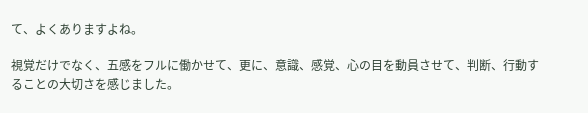て、よくありますよね。

視覚だけでなく、五感をフルに働かせて、更に、意識、感覚、心の目を動員させて、判断、行動することの大切さを感じました。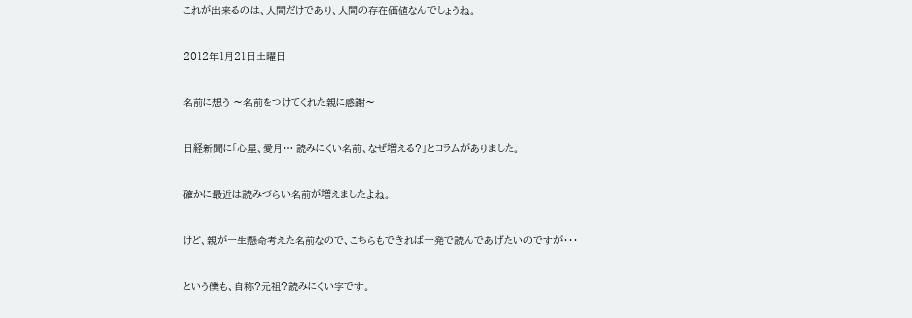これが出来るのは、人間だけであり、人間の存在価値なんでしょうね。

2012年1月21日土曜日

名前に想う 〜名前をつけてくれた親に感謝〜

日経新聞に「心星、愛月… 読みにくい名前、なぜ増える?」とコラムがありました。

確かに最近は読みづらい名前が増えましたよね。

けど、親が一生懸命考えた名前なので、こちらもできれば一発で読んであげたいのですが・・・

という僕も、自称?元祖?読みにくい字です。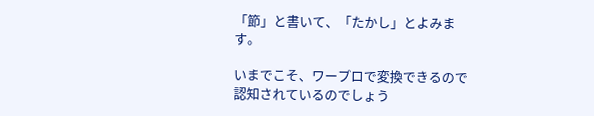「節」と書いて、「たかし」とよみます。

いまでこそ、ワープロで変換できるので認知されているのでしょう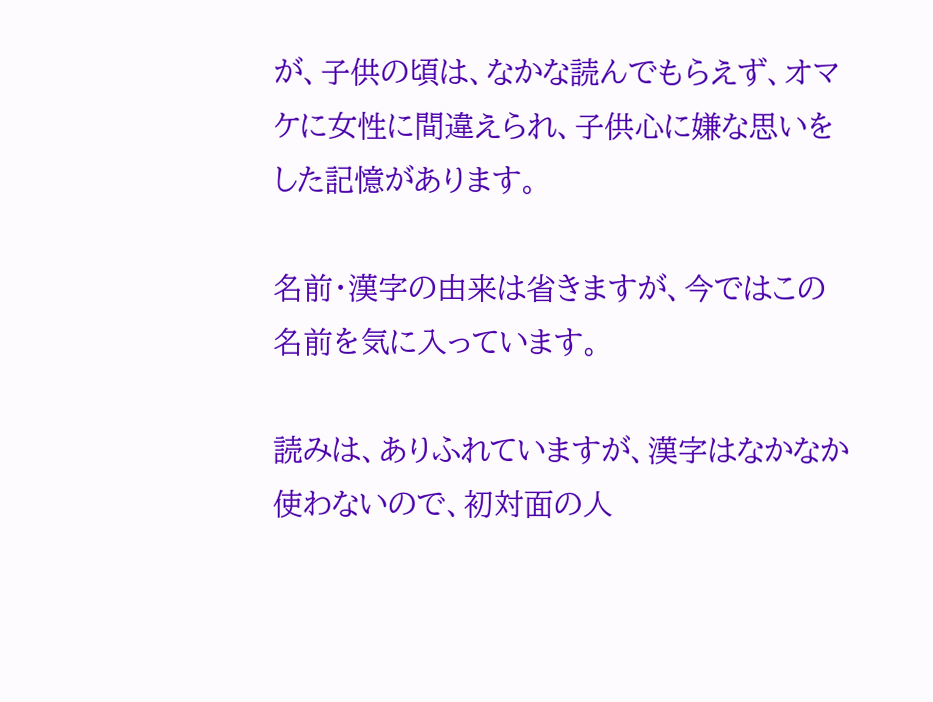が、子供の頃は、なかな読んでもらえず、オマケに女性に間違えられ、子供心に嫌な思いをした記憶があります。

名前・漢字の由来は省きますが、今ではこの名前を気に入っています。

読みは、ありふれていますが、漢字はなかなか使わないので、初対面の人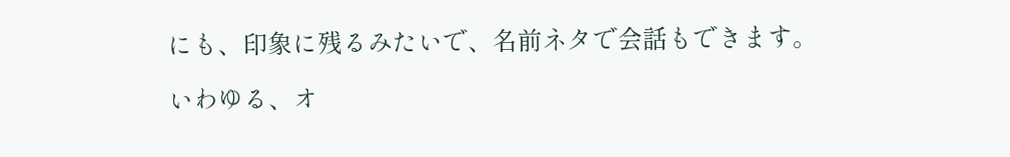にも、印象に残るみたいで、名前ネタで会話もできます。

いわゆる、オ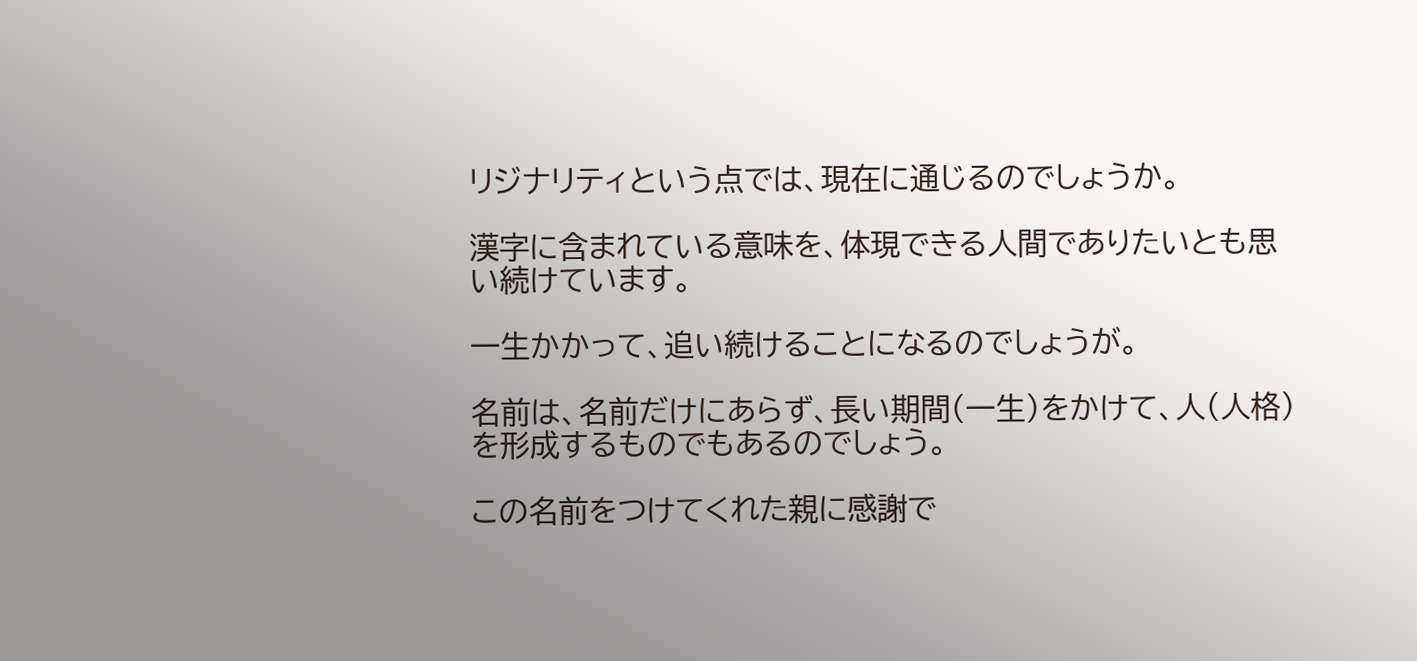リジナリティという点では、現在に通じるのでしょうか。

漢字に含まれている意味を、体現できる人間でありたいとも思い続けています。

一生かかって、追い続けることになるのでしょうが。

名前は、名前だけにあらず、長い期間(一生)をかけて、人(人格)を形成するものでもあるのでしょう。

この名前をつけてくれた親に感謝で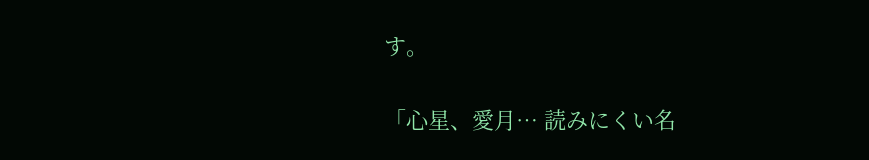す。

「心星、愛月… 読みにくい名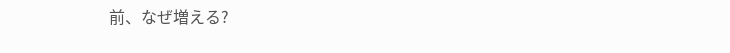前、なぜ増える?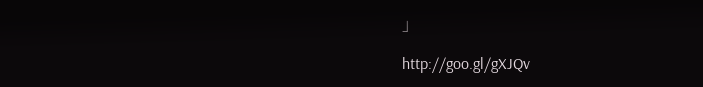」

http://goo.gl/gXJQv